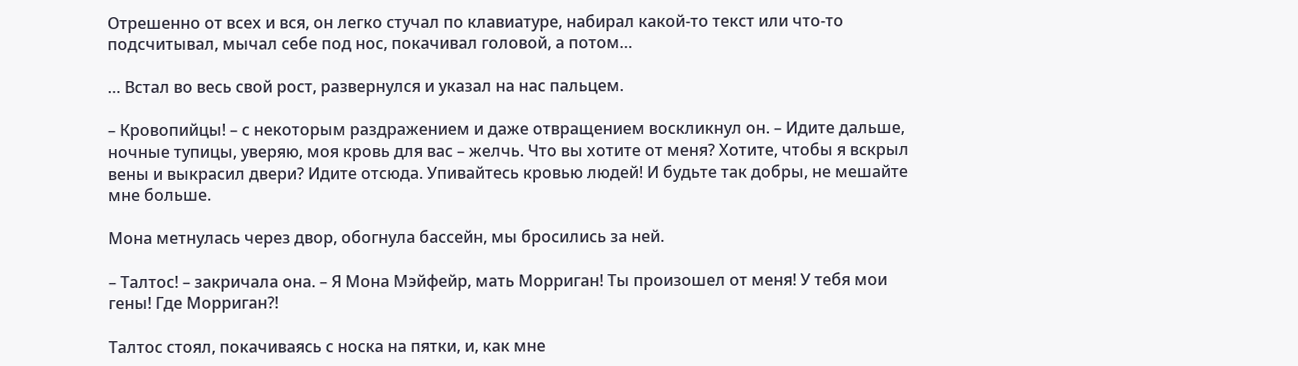Отрешенно от всех и вся, он легко стучал по клавиатуре, набирал какой-то текст или что-то подсчитывал, мычал себе под нос, покачивал головой, а потом…

… Встал во весь свой рост, развернулся и указал на нас пальцем.

– Кровопийцы! – с некоторым раздражением и даже отвращением воскликнул он. – Идите дальше, ночные тупицы, уверяю, моя кровь для вас – желчь. Что вы хотите от меня? Хотите, чтобы я вскрыл вены и выкрасил двери? Идите отсюда. Упивайтесь кровью людей! И будьте так добры, не мешайте мне больше.

Мона метнулась через двор, обогнула бассейн, мы бросились за ней.

– Талтос! – закричала она. – Я Мона Мэйфейр, мать Морриган! Ты произошел от меня! У тебя мои гены! Где Морриган?!

Талтос стоял, покачиваясь с носка на пятки, и, как мне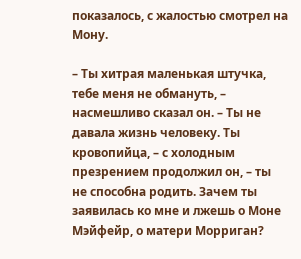показалось, с жалостью смотрел на Мону.

– Ты хитрая маленькая штучка, тебе меня не обмануть, – насмешливо сказал он. – Ты не давала жизнь человеку. Ты кровопийца, – с холодным презрением продолжил он, – ты не способна родить. Зачем ты заявилась ко мне и лжешь о Моне Мэйфейр, о матери Морриган?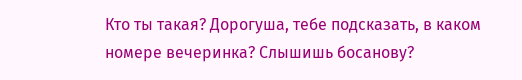Кто ты такая? Дорогуша, тебе подсказать, в каком номере вечеринка? Слышишь босанову?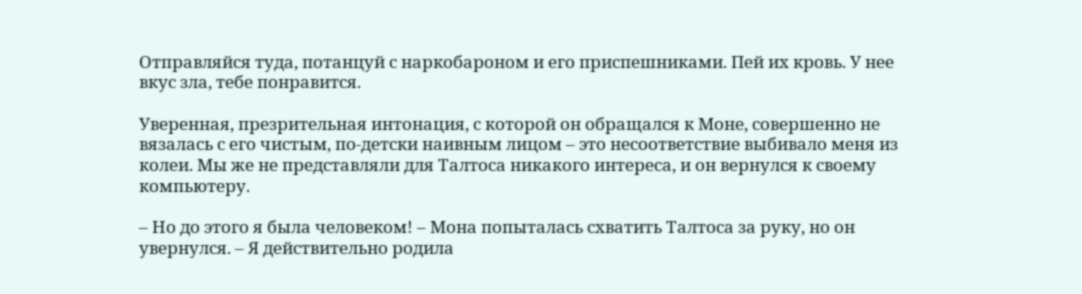Отправляйся туда, потанцуй с наркобароном и его приспешниками. Пей их кровь. У нее вкус зла, тебе понравится.

Уверенная, презрительная интонация, с которой он обращался к Моне, совершенно не вязалась с его чистым, по-детски наивным лицом – это несоответствие выбивало меня из колеи. Мы же не представляли для Талтоса никакого интереса, и он вернулся к своему компьютеру.

– Но до этого я была человеком! – Мона попыталась схватить Талтоса за руку, но он увернулся. – Я действительно родила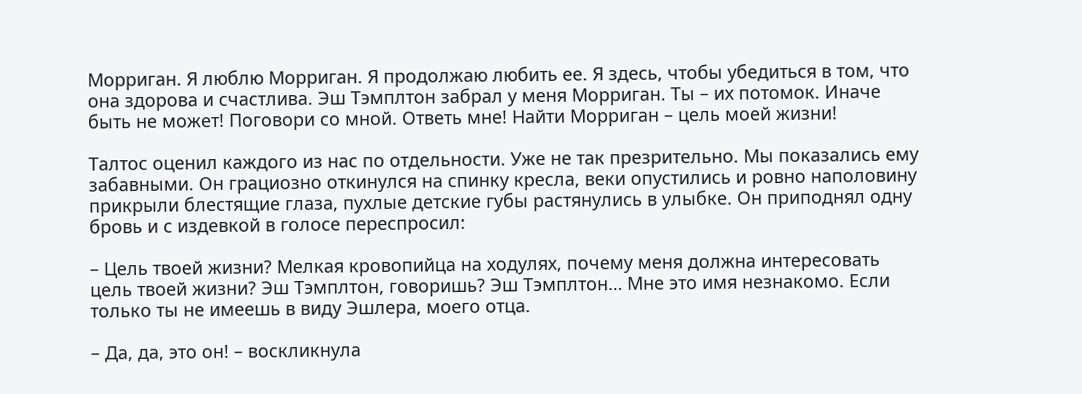Морриган. Я люблю Морриган. Я продолжаю любить ее. Я здесь, чтобы убедиться в том, что она здорова и счастлива. Эш Тэмплтон забрал у меня Морриган. Ты – их потомок. Иначе быть не может! Поговори со мной. Ответь мне! Найти Морриган – цель моей жизни!

Талтос оценил каждого из нас по отдельности. Уже не так презрительно. Мы показались ему забавными. Он грациозно откинулся на спинку кресла, веки опустились и ровно наполовину прикрыли блестящие глаза, пухлые детские губы растянулись в улыбке. Он приподнял одну бровь и с издевкой в голосе переспросил:

– Цель твоей жизни? Мелкая кровопийца на ходулях, почему меня должна интересовать цель твоей жизни? Эш Тэмплтон, говоришь? Эш Тэмплтон… Мне это имя незнакомо. Если только ты не имеешь в виду Эшлера, моего отца.

– Да, да, это он! – воскликнула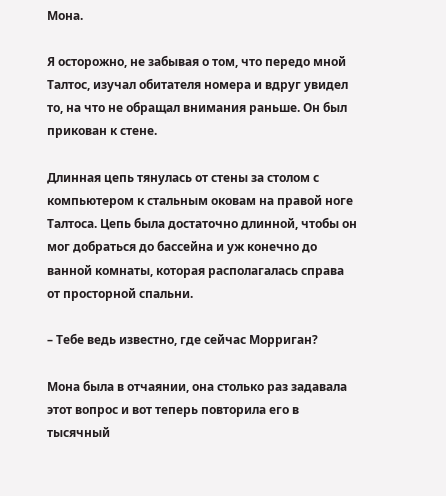Мона.

Я осторожно, не забывая о том, что передо мной Талтос, изучал обитателя номера и вдруг увидел то, на что не обращал внимания раньше. Он был прикован к стене.

Длинная цепь тянулась от стены за столом с компьютером к стальным оковам на правой ноге Талтоса. Цепь была достаточно длинной, чтобы он мог добраться до бассейна и уж конечно до ванной комнаты, которая располагалась справа от просторной спальни.

– Тебе ведь известно, где сейчас Морриган?

Мона была в отчаянии, она столько раз задавала этот вопрос и вот теперь повторила его в тысячный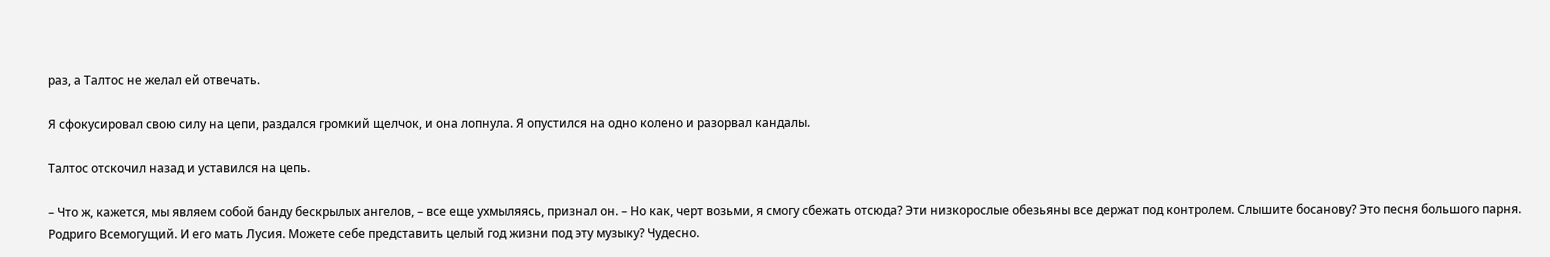раз, а Талтос не желал ей отвечать.

Я сфокусировал свою силу на цепи, раздался громкий щелчок, и она лопнула. Я опустился на одно колено и разорвал кандалы.

Талтос отскочил назад и уставился на цепь.

– Что ж, кажется, мы являем собой банду бескрылых ангелов, – все еще ухмыляясь, признал он. – Но как, черт возьми, я смогу сбежать отсюда? Эти низкорослые обезьяны все держат под контролем. Слышите босанову? Это песня большого парня. Родриго Всемогущий. И его мать Лусия. Можете себе представить целый год жизни под эту музыку? Чудесно.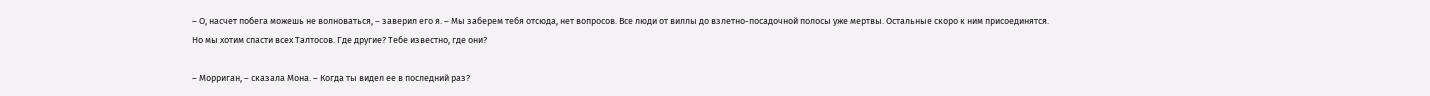– О, насчет побега можешь не волноваться, – заверил его я. – Мы заберем тебя отсюда, нет вопросов. Все люди от виллы до взлетно-посадочной полосы уже мертвы. Остальные скоро к ним присоединятся. Но мы хотим спасти всех Талтосов. Где другие? Тебе известно, где они?

– Морриган, – сказала Мона. – Когда ты видел ее в последний раз?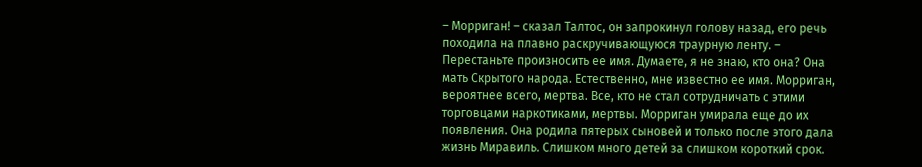– Морриган! – сказал Талтос, он запрокинул голову назад, его речь походила на плавно раскручивающуюся траурную ленту. – Перестаньте произносить ее имя. Думаете, я не знаю, кто она? Она мать Скрытого народа. Естественно, мне известно ее имя. Морриган, вероятнее всего, мертва. Все, кто не стал сотрудничать с этими торговцами наркотиками, мертвы. Морриган умирала еще до их появления. Она родила пятерых сыновей и только после этого дала жизнь Миравиль. Слишком много детей за слишком короткий срок.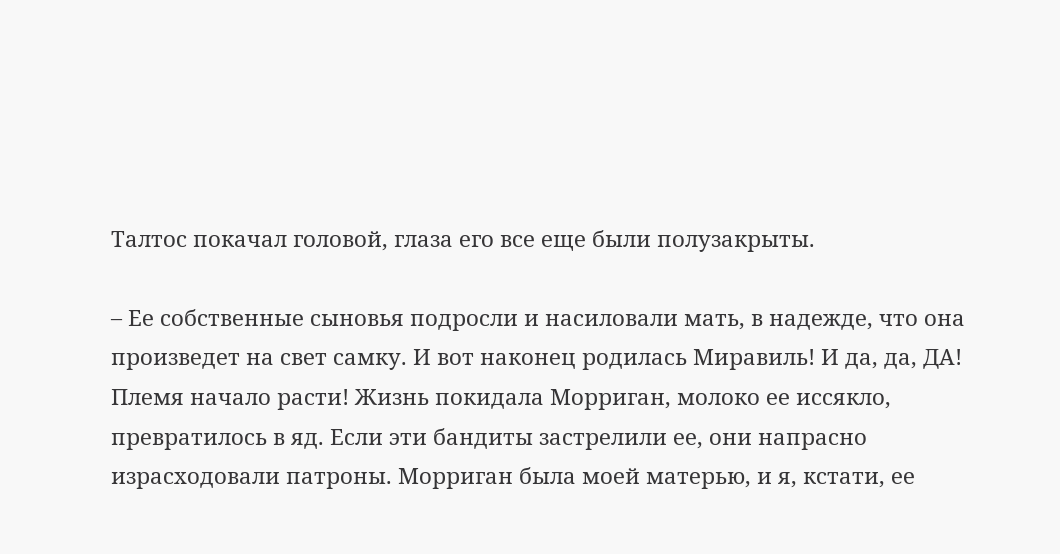Талтос покачал головой, глаза его все еще были полузакрыты.

– Ее собственные сыновья подросли и насиловали мать, в надежде, что она произведет на свет самку. И вот наконец родилась Миравиль! И да, да, ДА! Племя начало расти! Жизнь покидала Морриган, молоко ее иссякло, превратилось в яд. Если эти бандиты застрелили ее, они напрасно израсходовали патроны. Морриган была моей матерью, и я, кстати, ее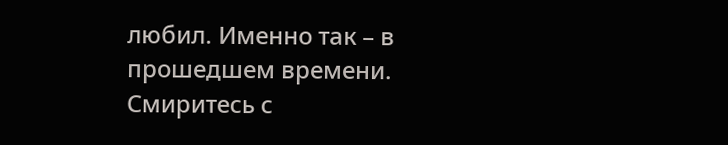любил. Именно так – в прошедшем времени. Смиритесь с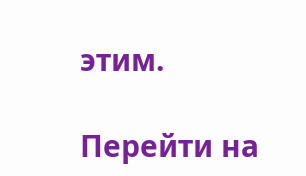этим.

Перейти на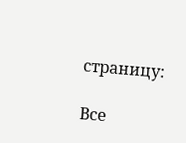страницу:

Все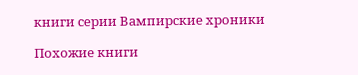книги серии Вампирские хроники

Похожие книги